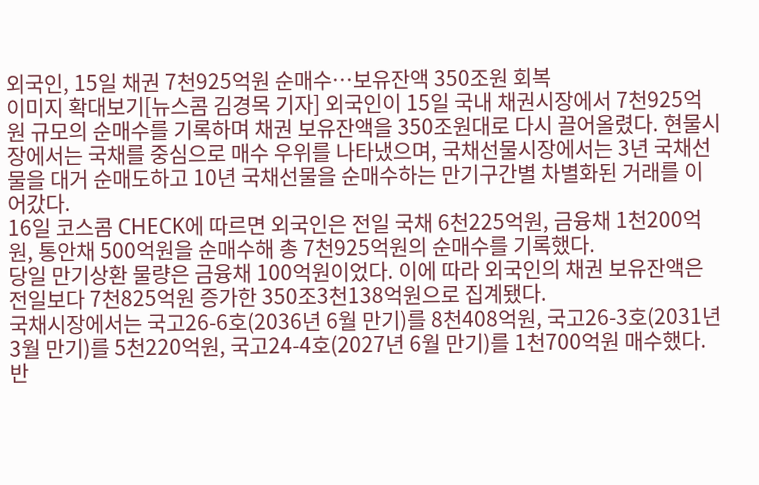외국인, 15일 채권 7천925억원 순매수…보유잔액 350조원 회복
이미지 확대보기[뉴스콤 김경목 기자] 외국인이 15일 국내 채권시장에서 7천925억원 규모의 순매수를 기록하며 채권 보유잔액을 350조원대로 다시 끌어올렸다. 현물시장에서는 국채를 중심으로 매수 우위를 나타냈으며, 국채선물시장에서는 3년 국채선물을 대거 순매도하고 10년 국채선물을 순매수하는 만기구간별 차별화된 거래를 이어갔다.
16일 코스콤 CHECK에 따르면 외국인은 전일 국채 6천225억원, 금융채 1천200억원, 통안채 500억원을 순매수해 총 7천925억원의 순매수를 기록했다.
당일 만기상환 물량은 금융채 100억원이었다. 이에 따라 외국인의 채권 보유잔액은 전일보다 7천825억원 증가한 350조3천138억원으로 집계됐다.
국채시장에서는 국고26-6호(2036년 6월 만기)를 8천408억원, 국고26-3호(2031년 3월 만기)를 5천220억원, 국고24-4호(2027년 6월 만기)를 1천700억원 매수했다.
반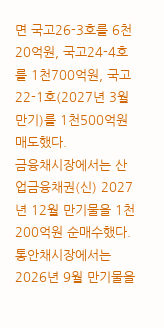면 국고26-3호를 6천20억원, 국고24-4호를 1천700억원, 국고22-1호(2027년 3월 만기)를 1천500억원 매도했다.
금융채시장에서는 산업금융채권(신) 2027년 12월 만기물을 1천200억원 순매수했다.
통안채시장에서는 2026년 9월 만기물을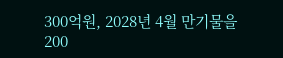300억원, 2028년 4월 만기물을 200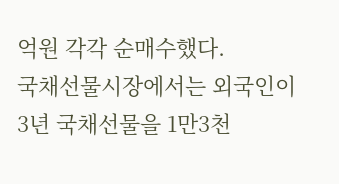억원 각각 순매수했다.
국채선물시장에서는 외국인이 3년 국채선물을 1만3천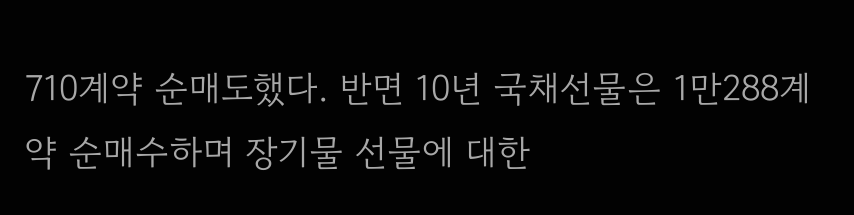710계약 순매도했다. 반면 10년 국채선물은 1만288계약 순매수하며 장기물 선물에 대한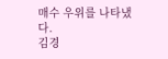매수 우위를 나타냈다.
김경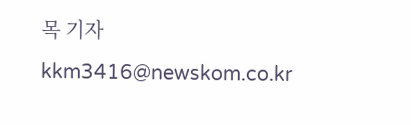목 기자 kkm3416@newskom.co.kr